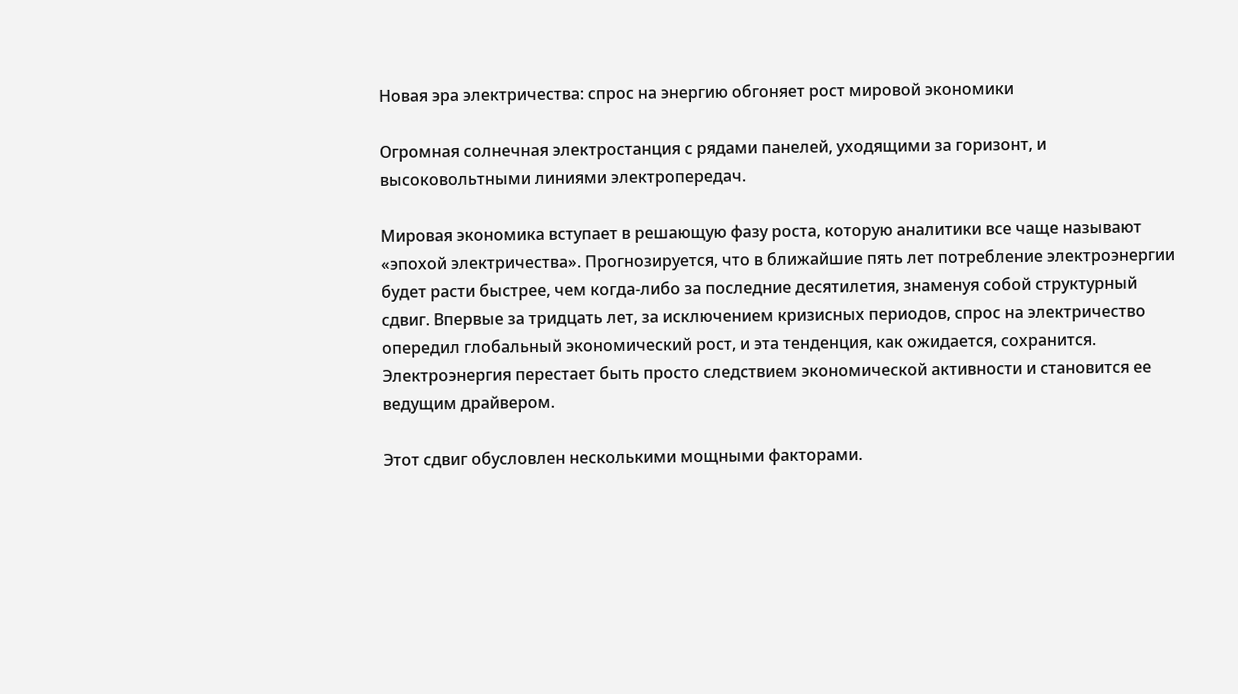Новая эра электричества: спрос на энергию обгоняет рост мировой экономики

Огромная солнечная электростанция с рядами панелей, уходящими за горизонт, и высоковольтными линиями электропередач.

Мировая экономика вступает в решающую фазу роста, которую аналитики все чаще называют «эпохой электричества». Прогнозируется, что в ближайшие пять лет потребление электроэнергии будет расти быстрее, чем когда-либо за последние десятилетия, знаменуя собой структурный сдвиг. Впервые за тридцать лет, за исключением кризисных периодов, спрос на электричество опередил глобальный экономический рост, и эта тенденция, как ожидается, сохранится. Электроэнергия перестает быть просто следствием экономической активности и становится ее ведущим драйвером.

Этот сдвиг обусловлен несколькими мощными факторами.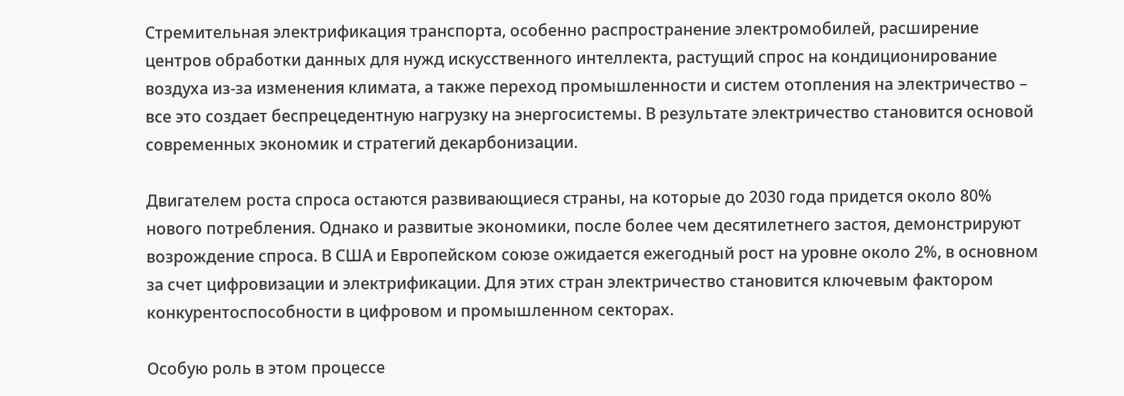Стремительная электрификация транспорта, особенно распространение электромобилей, расширение центров обработки данных для нужд искусственного интеллекта, растущий спрос на кондиционирование воздуха из-за изменения климата, а также переход промышленности и систем отопления на электричество – все это создает беспрецедентную нагрузку на энергосистемы. В результате электричество становится основой современных экономик и стратегий декарбонизации.

Двигателем роста спроса остаются развивающиеся страны, на которые до 2030 года придется около 80% нового потребления. Однако и развитые экономики, после более чем десятилетнего застоя, демонстрируют возрождение спроса. В США и Европейском союзе ожидается ежегодный рост на уровне около 2%, в основном за счет цифровизации и электрификации. Для этих стран электричество становится ключевым фактором конкурентоспособности в цифровом и промышленном секторах.

Особую роль в этом процессе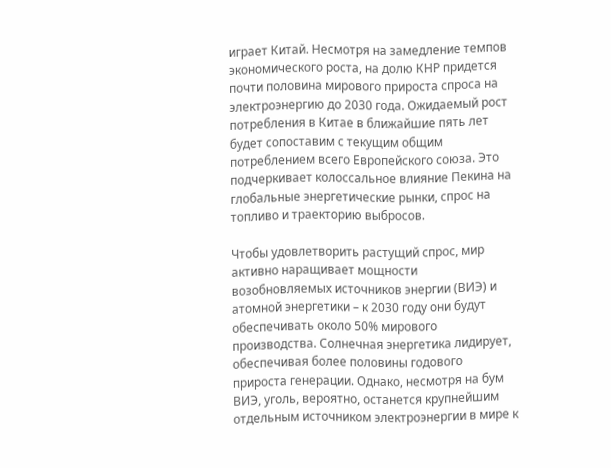играет Китай. Несмотря на замедление темпов экономического роста, на долю КНР придется почти половина мирового прироста спроса на электроэнергию до 2030 года. Ожидаемый рост потребления в Китае в ближайшие пять лет будет сопоставим с текущим общим потреблением всего Европейского союза. Это подчеркивает колоссальное влияние Пекина на глобальные энергетические рынки, спрос на топливо и траекторию выбросов.

Чтобы удовлетворить растущий спрос, мир активно наращивает мощности возобновляемых источников энергии (ВИЭ) и атомной энергетики – к 2030 году они будут обеспечивать около 50% мирового производства. Солнечная энергетика лидирует, обеспечивая более половины годового прироста генерации. Однако, несмотря на бум ВИЭ, уголь, вероятно, останется крупнейшим отдельным источником электроэнергии в мире к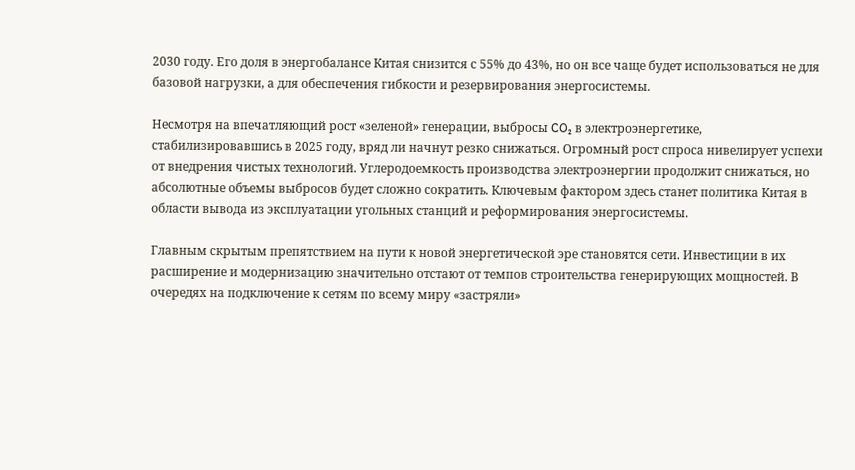2030 году. Его доля в энергобалансе Китая снизится с 55% до 43%, но он все чаще будет использоваться не для базовой нагрузки, а для обеспечения гибкости и резервирования энергосистемы.

Несмотря на впечатляющий рост «зеленой» генерации, выбросы CO₂ в электроэнергетике, стабилизировавшись в 2025 году, вряд ли начнут резко снижаться. Огромный рост спроса нивелирует успехи от внедрения чистых технологий. Углеродоемкость производства электроэнергии продолжит снижаться, но абсолютные объемы выбросов будет сложно сократить. Ключевым фактором здесь станет политика Китая в области вывода из эксплуатации угольных станций и реформирования энергосистемы.

Главным скрытым препятствием на пути к новой энергетической эре становятся сети. Инвестиции в их расширение и модернизацию значительно отстают от темпов строительства генерирующих мощностей. В очередях на подключение к сетям по всему миру «застряли»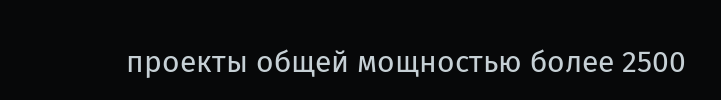проекты общей мощностью более 2500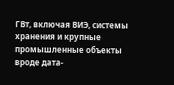ГВт, включая ВИЭ, системы хранения и крупные промышленные объекты вроде дата-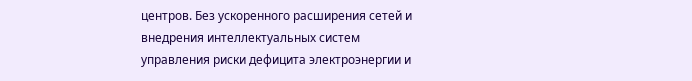центров. Без ускоренного расширения сетей и внедрения интеллектуальных систем управления риски дефицита электроэнергии и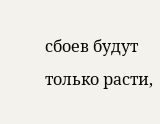сбоев будут только расти,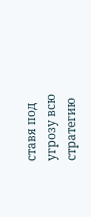ставя под угрозу всю стратегию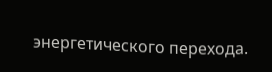энергетического перехода.